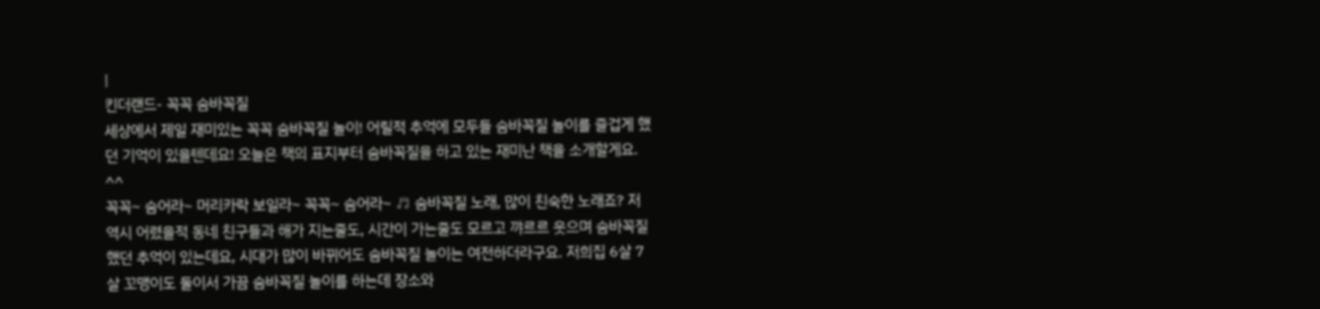|
킨더랜드- 꼭꼭 숨바꼭질
세상에서 제일 재미있는 꼭꼭 숨바꼭질 놀이! 어릴적 추억에 모두들 숨바꼭질 놀이를 즐겁게 했던 기억이 있을텐데요! 오늘은 책의 표지부터 숨바꼭질을 하고 있는 재미난 책을 소개할게요. ^^
꼭꼭~ 숨어라~ 머리카락 보일라~ 꼭꼭~ 숨어라~ ♬ 숨바꼭질 노래, 많이 친숙한 노래죠? 저 역시 어렸을적 동네 친구들과 해가 지는줄도, 시간이 가는줄도 모르고 꺄르르 웃으며 숨바꼭질 했던 추억이 있는데요, 시대가 많이 바뀌어도 숨바꼭질 놀이는 여전하더라구요. 저희집 6살 7살 꼬맹이도 둘이서 가끔 숨바꼭질 놀이를 하는데 장소와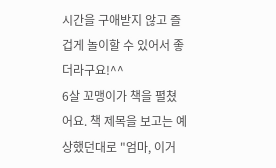시간을 구애받지 않고 즐겁게 놀이할 수 있어서 좋더라구요!^^
6살 꼬맹이가 책을 펼쳤어요. 책 제목을 보고는 예상했던대로 "엄마, 이거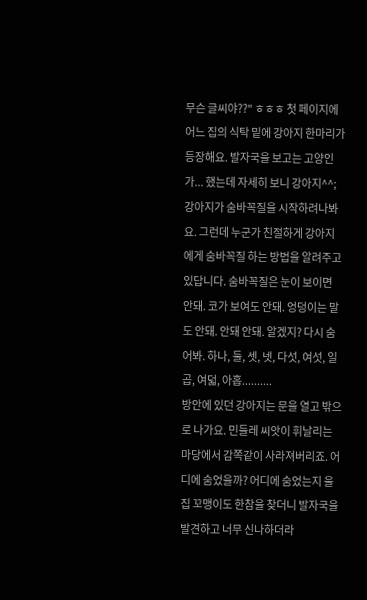무슨 글씨야??" ㅎㅎㅎ 첫 페이지에 어느 집의 식탁 밑에 강아지 한마리가 등장해요. 발자국을 보고는 고양인가... 했는데 자세히 보니 강아지^^;
강아지가 숨바꼭질을 시작하려나봐요. 그런데 누군가 친절하게 강아지에게 숨바꼭질 하는 방법을 알려주고 있답니다. 숨바꼭질은 눈이 보이면 안돼. 코가 보여도 안돼. 엉덩이는 말도 안돼. 안돼 안돼. 알겠지? 다시 숨어봐. 하나, 둘, 셋, 넷, 다섯, 여섯, 일곱, 여덟, 아홉..........
방안에 있던 강아지는 문을 열고 밖으로 나가요. 민들레 씨앗이 휘날리는 마당에서 감쪽같이 사라져버리죠. 어디에 숨었을까? 어디에 숨었는지 울집 꼬맹이도 한참을 찾더니 발자국을 발견하고 너무 신나하더라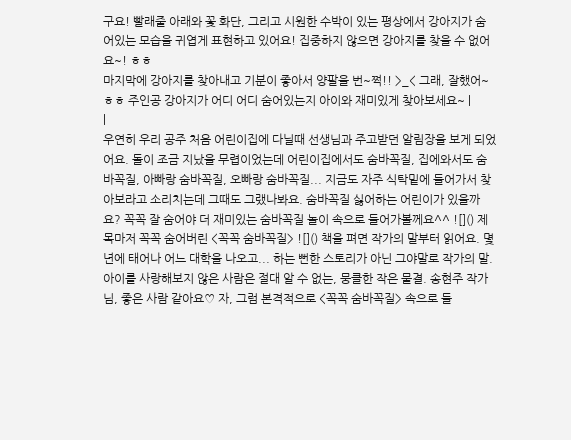구요! 빨래줄 아래와 꽃 화단, 그리고 시원한 수박이 있는 평상에서 강아지가 숨어있는 모습을 귀엽게 표현하고 있어요! 집중하지 않으면 강아지를 찾을 수 없어요~! ㅎㅎ
마지막에 강아지를 찾아내고 기분이 좋아서 양팔을 번~쩍!! >_< 그래, 잘했어~ ㅎㅎ 주인공 강아지가 어디 어디 숨어있는지 아이와 재미있게 찾아보세요~ |
|
우연히 우리 공주 처음 어린이집에 다닐때 선생님과 주고받던 알림장을 보게 되었어요. 돌이 조금 지났을 무렵이었는데 어린이집에서도 숨바꼭질, 집에와서도 숨바꼭질, 아빠랑 숨바꼭질, 오빠랑 숨바꼭질... 지금도 자주 식탁밑에 들어가서 찾아보라고 소리치는데 그때도 그랬나봐요. 숨바꼭질 싫어하는 어린이가 있을까요? 꼭꼭 잘 숨어야 더 재미있는 숨바꼭질 놀이 속으로 들어가볼께요^^ ![]() 제목마저 꼭꼭 숨어버린 <꼭꼭 숨바꼭질> ![]() 책을 펴면 작가의 말부터 읽어요. 몇년에 태어나 어느 대학을 나오고... 하는 뻔한 스토리가 아닌 그야말로 작가의 말. 아이를 사랑해보지 않은 사람은 절대 알 수 없는, 뭉클한 작은 물결. 송현주 작가님, 좋은 사람 같아요♡ 자, 그럼 본격적으로 <꼭꼭 숨바꼭질> 속으로 들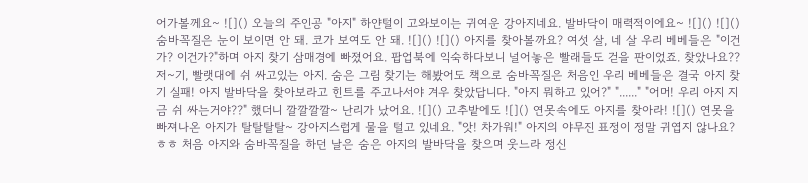어가볼께요~ ![]() 오늘의 주인공 "아지" 하얀털이 고와보이는 귀여운 강아지네요. 발바닥이 매력적이에요~ ![]() ![]() 숨바꼭질은 눈이 보이면 안 돼. 코가 보여도 안 돼. ![]() ![]() 아지를 찾아볼까요? 여섯 살, 네 살 우리 베베들은 "이건가? 이건가?"하며 아지 찾기 삼매경에 빠졌어요. 팝업북에 익숙하다보니 널어놓은 빨래들도 걷을 판이었죠. 찾았나요?? 저~기, 빨랫대에 쉬 싸고있는 아지. 숨은 그림 찾기는 해봤어도 책으로 숨바꼭질은 처음인 우리 베베들은 결국 아지 찾기 실패! 아지 발바닥을 찾아보라고 힌트를 주고나서야 겨우 찾았답니다. "아지 뭐하고 있어?" "......" "어머! 우리 아지 지금 쉬 싸는거야??" 했더니 깔깔깔깔~ 난리가 났어요. ![]() 고추밭에도 ![]() 연못속에도 아지를 찾아라! ![]() 연못을 빠져나온 아지가 탈탈탈탈~ 강아지스럽게 물을 털고 있네요. "앗! 차가워!" 아지의 야무진 표정이 정말 귀엽지 않나요?ㅎㅎ 처음 아지와 숨바꼭질을 하던 날은 숨은 아지의 발바닥을 찾으며 웃느라 정신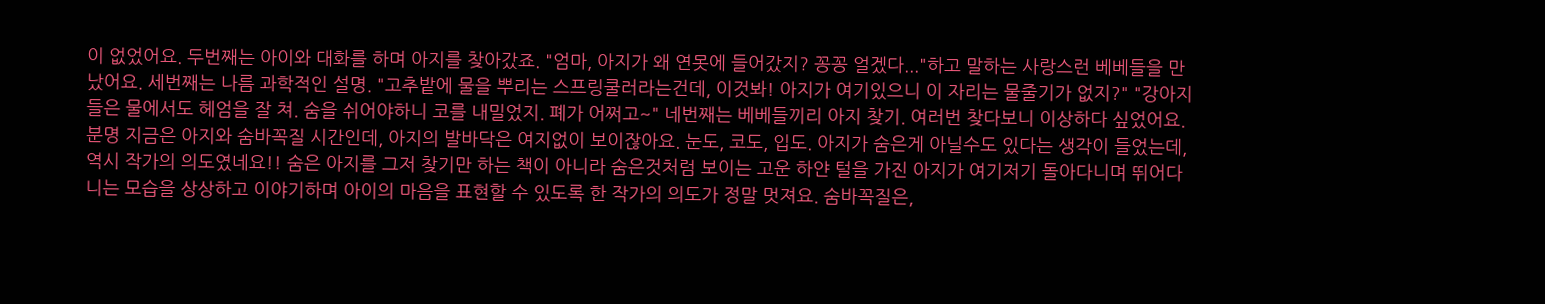이 없었어요. 두번째는 아이와 대화를 하며 아지를 찾아갔죠. "엄마, 아지가 왜 연못에 들어갔지? 꽁꽁 얼겠다..."하고 말하는 사랑스런 베베들을 만났어요. 세번째는 나름 과학적인 설명. "고추밭에 물을 뿌리는 스프링쿨러라는건데, 이것봐! 아지가 여기있으니 이 자리는 물줄기가 없지?" "강아지들은 물에서도 헤엄을 잘 쳐. 숨을 쉬어야하니 코를 내밀었지. 폐가 어쩌고~" 네번째는 베베들끼리 아지 찾기. 여러번 찾다보니 이상하다 싶었어요. 분명 지금은 아지와 숨바꼭질 시간인데, 아지의 발바닥은 여지없이 보이잖아요. 눈도, 코도, 입도. 아지가 숨은게 아닐수도 있다는 생각이 들었는데, 역시 작가의 의도였네요!! 숨은 아지를 그저 찾기만 하는 책이 아니라 숨은것처럼 보이는 고운 하얀 털을 가진 아지가 여기저기 돌아다니며 뛰어다니는 모습을 상상하고 이야기하며 아이의 마음을 표현할 수 있도록 한 작가의 의도가 정말 멋져요. 숨바꼭질은,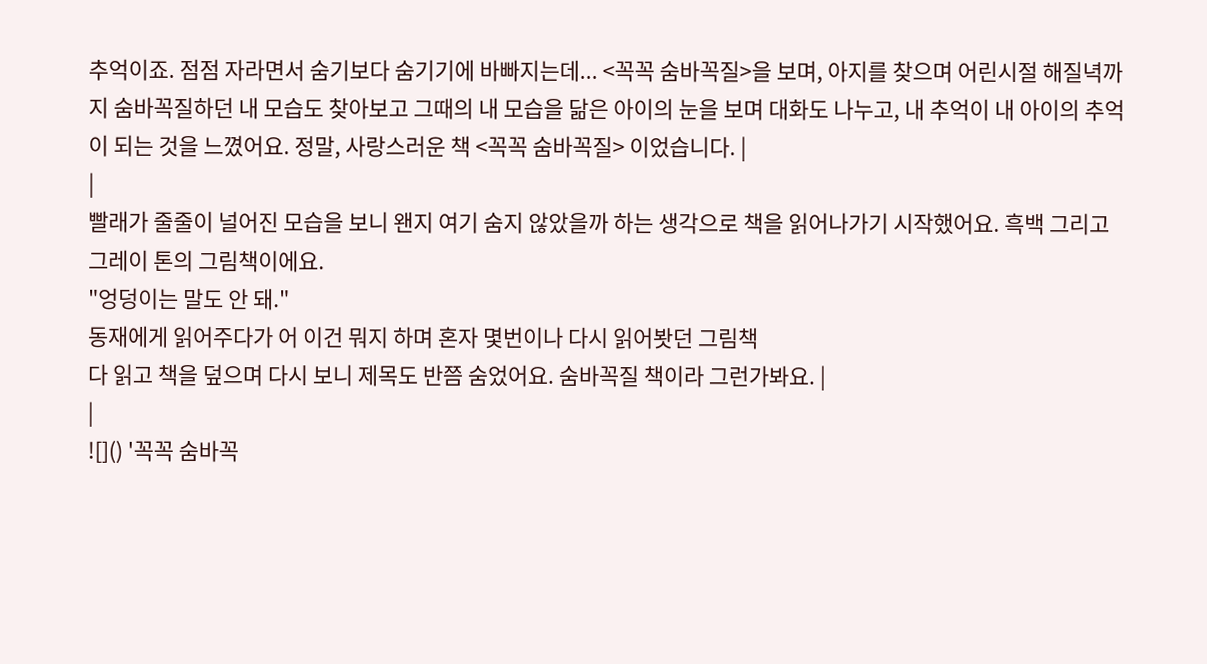추억이죠. 점점 자라면서 숨기보다 숨기기에 바빠지는데... <꼭꼭 숨바꼭질>을 보며, 아지를 찾으며 어린시절 해질녁까지 숨바꼭질하던 내 모습도 찾아보고 그때의 내 모습을 닮은 아이의 눈을 보며 대화도 나누고, 내 추억이 내 아이의 추억이 되는 것을 느꼈어요. 정말, 사랑스러운 책 <꼭꼭 숨바꼭질> 이었습니다. |
|
빨래가 줄줄이 널어진 모습을 보니 왠지 여기 숨지 않았을까 하는 생각으로 책을 읽어나가기 시작했어요. 흑백 그리고 그레이 톤의 그림책이에요.
"엉덩이는 말도 안 돼."
동재에게 읽어주다가 어 이건 뭐지 하며 혼자 몇번이나 다시 읽어봣던 그림책
다 읽고 책을 덮으며 다시 보니 제목도 반쯤 숨었어요. 숨바꼭질 책이라 그런가봐요. |
|
![]() '꼭꼭 숨바꼭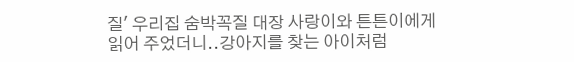질' 우리집 숨박꼭질 대장 사랑이와 튼튼이에게
읽어 주었더니..강아지를 찾는 아이처럼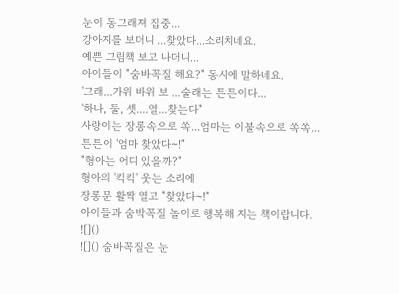눈이 동그래져 집중...
강아지를 보더니 ...찾았다...소리치네요.
예쁜 그림책 보고 나더니...
아이들이 "숨바꼭질 해요?" 동시에 말하네요.
'그래...가위 바위 보 ...술래는 튼튼이다...
'하나, 둘, 셋....열...찾는다"
사랑이는 장롱속으로 쏙...엄마는 이불속으로 쏙쏙...
튼튼이 '엄마 찾았다~!"
"형아는 어디 있을까?"
형아의 '킥킥' 웃는 소리에
장롱문 활짝 열고 "찾았다~!"
아이들과 숨박꼭질 놀이로 행복해 지는 책이랍니다.
![]()
![]() 숨바꼭질은 눈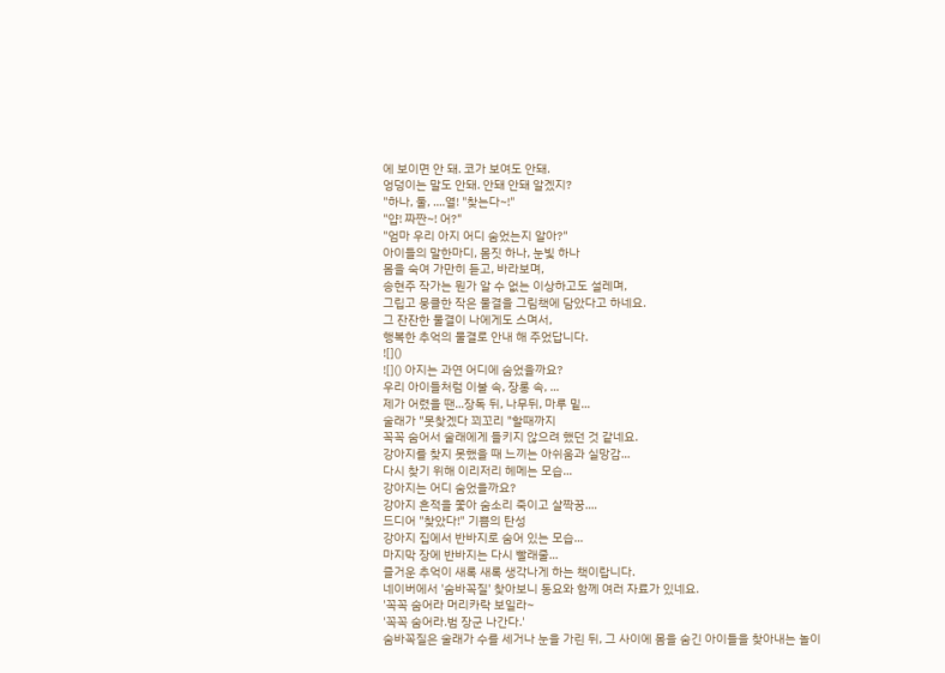에 보이면 안 돼. 코가 보여도 안돼.
엉덩이는 말도 안돼. 안돼 안돼 알겠지?
"하나, 둘, ....열! "찾는다~!"
"얍! 짜짠~! 어?"
"엄마 우리 아지 어디 숨었는지 알아?"
아이들의 말한마디, 몸짓 하나, 눈빛 하나
몸을 숙여 가만히 듣고, 바라보며,
송현주 작가는 뭔가 알 수 없는 이상하고도 설레며,
그립고 뭉클한 작은 물결을 그림책에 담았다고 하네요.
그 잔잔한 물결이 나에게도 스며서,
행복한 추억의 물결로 안내 해 주었답니다.
![]()
![]() 아지는 과연 어디에 숨었을까요?
우리 아이들처럼 이불 속, 장롱 속, ...
제가 어렸을 땐...장독 뒤, 나무뒤, 마루 밑...
술래가 "못찾겠다 꾀꼬리 "할때까지
꼭꼭 숨어서 술래에게 들키지 않으려 했던 것 같네요.
강아지를 찾지 못했을 때 느끼는 아쉬움과 실망감...
다시 찾기 위해 이리저리 헤메는 모습...
강아지는 어디 숨었을까요?
강아지 흔적을 쫓아 숨소리 죽이고 살짝꿍....
드디어 "찾았다!" 기쁨의 탄성
강아지 집에서 반바지로 숨어 있는 모습...
마지막 장에 반바지는 다시 빨래줄...
즐거운 추억이 새록 새록 생각나게 하는 책이랍니다.
네이버에서 '숨바꼭질' 찾아보니 동요와 함께 여러 자료가 있네요.
'꼭꼭 숨어라 머리카락 보일라~
'꼭꼭 숨어라.범 장군 나간다.'
숨바꼭질은 술래가 수를 세거나 눈을 가린 뒤, 그 사이에 몸을 숨긴 아이들을 찾아내는 놀이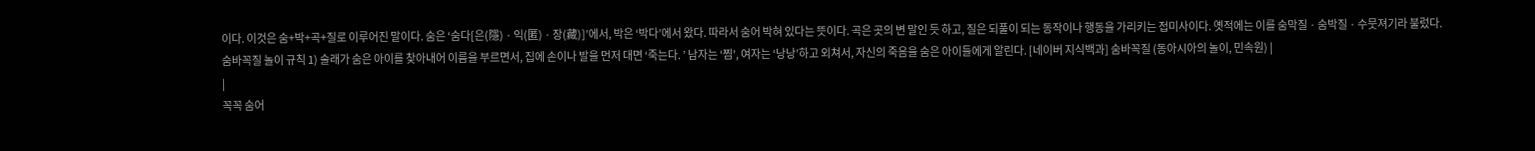이다. 이것은 숨+박+곡+질로 이루어진 말이다. 숨은 ‘숨다[은(隱) · 익(匿) · 장(藏)]’에서, 박은 ‘박다’에서 왔다. 따라서 숨어 박혀 있다는 뜻이다. 곡은 곳의 변 말인 듯 하고, 질은 되풀이 되는 동작이나 행동을 가리키는 접미사이다. 옛적에는 이를 숨막질 · 숨박질 · 수뭇져기라 불렀다.
숨바꼭질 놀이 규칙 1) 술래가 숨은 아이를 찾아내어 이름을 부르면서, 집에 손이나 발을 먼저 대면 ‘죽는다. ’ 남자는 ‘찜’, 여자는 ‘낭낭’하고 외쳐서, 자신의 죽음을 숨은 아이들에게 알린다. [네이버 지식백과] 숨바꼭질 (동아시아의 놀이, 민속원) |
|
꼭꼭 숨어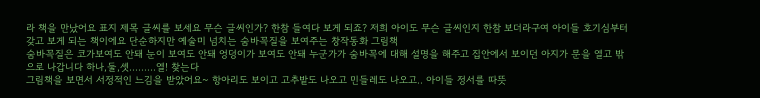라 책을 만났어요 표지 제목 글씨를 보세요 무슨 글씨인가? 한참 들여다 보게 되죠? 저희 아이도 무슨 글씨인지 한참 보더라구여 아이들 호기심부터 갖고 보게 되는 책이에요 단순하지만 예술미 넘치는 숨바꼭질을 보여주는 창작동화 그림책
숨바꼭질은 코가보여도 안돼 눈이 보여도 안돼 엉덩이가 보여도 안돼 누군가가 숨바꼭에 대해 설명을 해주고 집안에서 보이던 아지가 문을 열고 밖으로 나갑니다 하나,둘,셋.........열! 찾는다
그림책을 보면서 서정적인 느김을 받았어요~ 항아리도 보이고 고추밭도 나오고 민들레도 나오고.. 아이들 정서를 따뜻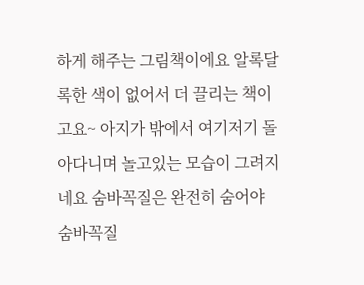하게 해주는 그림책이에요 알록달록한 색이 없어서 더 끌리는 책이고요~ 아지가 밖에서 여기저기 돌아다니며 놀고있는 모습이 그려지네요 숨바꼭질은 완전히 숨어야 숨바꼭질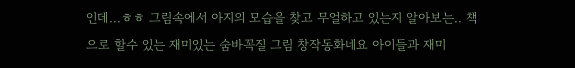인데...ㅎㅎ 그림속에서 아지의 모습을 찾고 무얼하고 있는지 알아보는.. 책으로 할수 있는 재미있는 숨바꼭질 그림 창작동화네요 아이들과 재미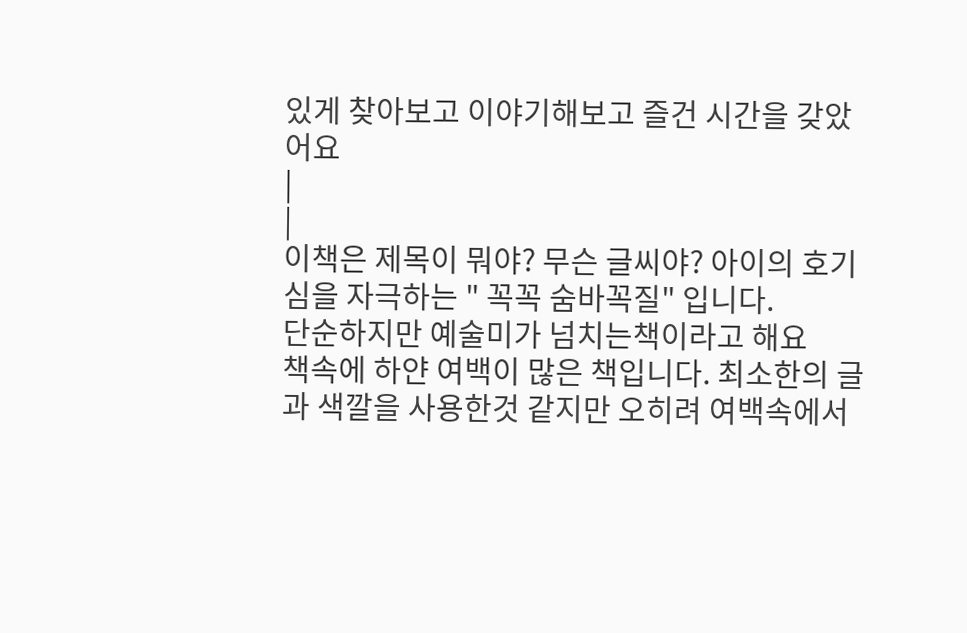있게 찾아보고 이야기해보고 즐건 시간을 갖았어요
|
|
이책은 제목이 뭐야? 무슨 글씨야? 아이의 호기심을 자극하는 " 꼭꼭 숨바꼭질" 입니다.
단순하지만 예술미가 넘치는책이라고 해요
책속에 하얀 여백이 많은 책입니다. 최소한의 글과 색깔을 사용한것 같지만 오히려 여백속에서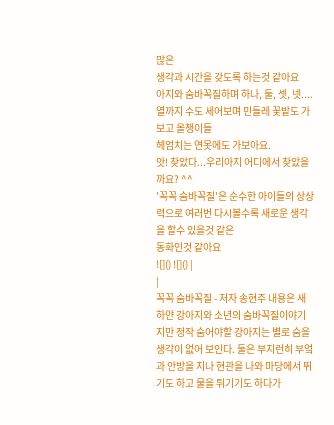많은
생각과 시간을 갖도록 하는것 같아요
아지와 숨바꼭질하며 하나, 둘, 셋, 넷....열까지 수도 세어보며 민들레 꽃밭도 가보고 올챙이들
헤엄치는 연못에도 가보아요.
앗! 찾았다...우리아지 어디에서 찾았을까요? ^^
'꼭꼭 숨바꼭질'은 순수한 아이들의 상상력으로 여러번 다시볼수록 새로운 생각을 할수 있을것 같은
동화인것 같아요
![]() ![]() |
|
꼭꼭 숨바꼭질 - 저자 송현주 내용은 새하얀 강아지와 소년의 숨바꼭질이야기지만 정작 숨어야할 강아지는 별로 숨을 생각이 없어 보인다. 둘은 부지런히 부엌과 안방을 지나 현관을 나와 마당에서 뛰기도 하고 물을 튀기기도 하다가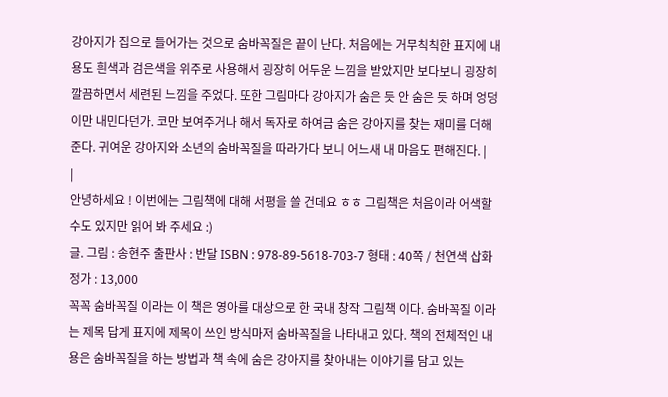강아지가 집으로 들어가는 것으로 숨바꼭질은 끝이 난다. 처음에는 거무칙칙한 표지에 내용도 흰색과 검은색을 위주로 사용해서 굉장히 어두운 느낌을 받았지만 보다보니 굉장히 깔끔하면서 세련된 느낌을 주었다. 또한 그림마다 강아지가 숨은 듯 안 숨은 듯 하며 엉덩이만 내민다던가. 코만 보여주거나 해서 독자로 하여금 숨은 강아지를 찾는 재미를 더해준다. 귀여운 강아지와 소년의 숨바꼭질을 따라가다 보니 어느새 내 마음도 편해진다. |
|
안녕하세요 ! 이번에는 그림책에 대해 서평을 쓸 건데요 ㅎㅎ 그림책은 처음이라 어색할 수도 있지만 읽어 봐 주세요 :)
글. 그림 : 송현주 출판사 : 반달 ISBN : 978-89-5618-703-7 형태 : 40쪽 / 천연색 삽화 정가 : 13,000
꼭꼭 숨바꼭질 이라는 이 책은 영아를 대상으로 한 국내 창작 그림책 이다. 숨바꼭질 이라는 제목 답게 표지에 제목이 쓰인 방식마저 숨바꼭질을 나타내고 있다. 책의 전체적인 내용은 숨바꼭질을 하는 방법과 책 속에 숨은 강아지를 찾아내는 이야기를 담고 있는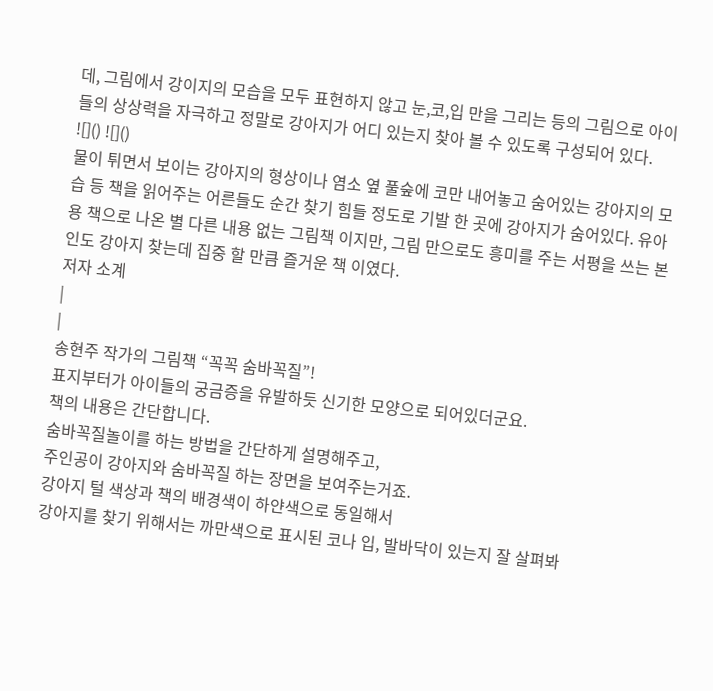데, 그림에서 강이지의 모습을 모두 표현하지 않고 눈,코,입 만을 그리는 등의 그림으로 아이들의 상상력을 자극하고 정말로 강아지가 어디 있는지 찾아 볼 수 있도록 구성되어 있다.
![]() ![]()
물이 튀면서 보이는 강아지의 형상이나 염소 옆 풀숲에 코만 내어놓고 숨어있는 강아지의 모습 등 책을 읽어주는 어른들도 순간 찾기 힘들 정도로 기발 한 곳에 강아지가 숨어있다. 유아용 책으로 나온 별 다른 내용 없는 그림책 이지만, 그림 만으로도 흥미를 주는 서평을 쓰는 본인도 강아지 찾는데 집중 할 만큼 즐거운 책 이였다.
저자 소계
|
|
송현주 작가의 그림책 “꼭꼭 숨바꼭질”!
표지부터가 아이들의 궁금증을 유발하듯 신기한 모양으로 되어있더군요.
책의 내용은 간단합니다.
숨바꼭질놀이를 하는 방법을 간단하게 설명해주고,
주인공이 강아지와 숨바꼭질 하는 장면을 보여주는거죠.
강아지 털 색상과 책의 배경색이 하얀색으로 동일해서
강아지를 찾기 위해서는 까만색으로 표시된 코나 입, 발바닥이 있는지 잘 살펴봐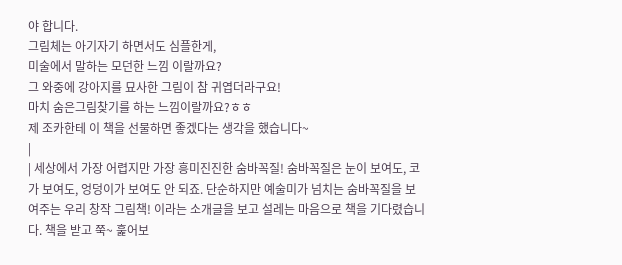야 합니다.
그림체는 아기자기 하면서도 심플한게,
미술에서 말하는 모던한 느낌 이랄까요?
그 와중에 강아지를 묘사한 그림이 참 귀엽더라구요!
마치 숨은그림찾기를 하는 느낌이랄까요?ㅎㅎ
제 조카한테 이 책을 선물하면 좋겠다는 생각을 했습니다~
|
| 세상에서 가장 어렵지만 가장 흥미진진한 숨바꼭질! 숨바꼭질은 눈이 보여도, 코가 보여도, 엉덩이가 보여도 안 되죠. 단순하지만 예술미가 넘치는 숨바꼭질을 보여주는 우리 창작 그림책! 이라는 소개글을 보고 설레는 마음으로 책을 기다렸습니다. 책을 받고 쭉~ 훑어보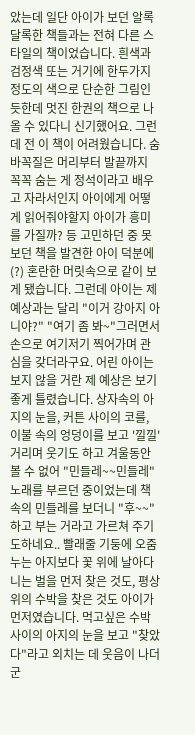았는데 일단 아이가 보던 알록달록한 책들과는 전혀 다른 스타일의 책이었습니다. 흰색과 검정색 또는 거기에 한두가지 정도의 색으로 단순한 그림인듯한데 멋진 한권의 책으로 나올 수 있다니 신기했어요. 그런데 전 이 책이 어려웠습니다. 숨바꼭질은 머리부터 발끝까지 꼭꼭 숨는 게 정석이라고 배우고 자라서인지 아이에게 어떻게 읽어줘야할지 아이가 흥미를 가질까? 등 고민하던 중 못보던 책을 발견한 아이 덕분에(?) 혼란한 머릿속으로 같이 보게 됐습니다. 그런데 아이는 제 예상과는 달리 "이거 강아지 아니야?" "여기 좀 봐~"그러면서 손으로 여기저기 찍어가며 관심을 갖더라구요. 어린 아이는 보지 않을 거란 제 예상은 보기좋게 틀렸습니다. 상자속의 아지의 눈을, 커튼 사이의 코를, 이불 속의 엉덩이를 보고 '낄낄'거리며 웃기도 하고 겨울동안 볼 수 없어 "민들레~~민들레"노래를 부르던 중이었는데 책 속의 민들레를 보더니 "후~~"하고 부는 거라고 가르쳐 주기도하네요.. 빨래줄 기둥에 오줌누는 아지보다 꽃 위에 날아다니는 벌을 먼저 찾은 것도, 평상위의 수박을 찾은 것도 아이가 먼저였습니다. 먹고싶은 수박사이의 아지의 눈을 보고 "찾았다"라고 외치는 데 웃음이 나더군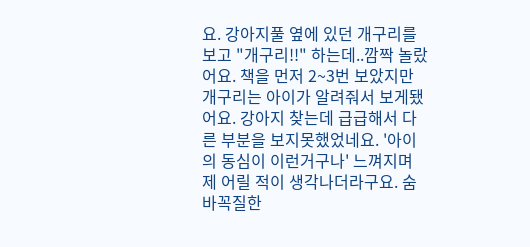요. 강아지풀 옆에 있던 개구리를 보고 "개구리!!" 하는데..깜짝 놀랐어요. 책을 먼저 2~3번 보았지만 개구리는 아이가 알려줘서 보게됐어요. 강아지 찾는데 급급해서 다른 부분을 보지못했었네요. '아이의 동심이 이런거구나' 느껴지며 제 어릴 적이 생각나더라구요. 숨바꼭질한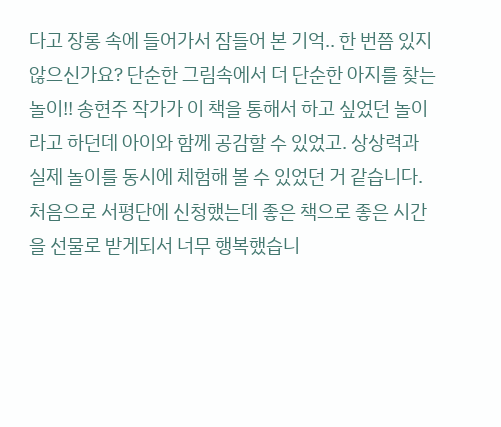다고 장롱 속에 들어가서 잠들어 본 기억.. 한 번쯤 있지 않으신가요? 단순한 그림속에서 더 단순한 아지를 찾는 놀이!! 송현주 작가가 이 책을 통해서 하고 싶었던 놀이라고 하던데 아이와 함께 공감할 수 있었고. 상상력과 실제 놀이를 동시에 체험해 볼 수 있었던 거 같습니다. 처음으로 서평단에 신청했는데 좋은 책으로 좋은 시간을 선물로 받게되서 너무 행복했습니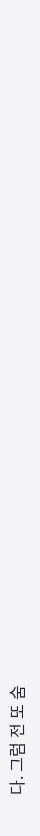다. 그럼 전 또 숨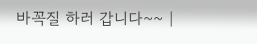바꼭질 하러 갑니다~~ |